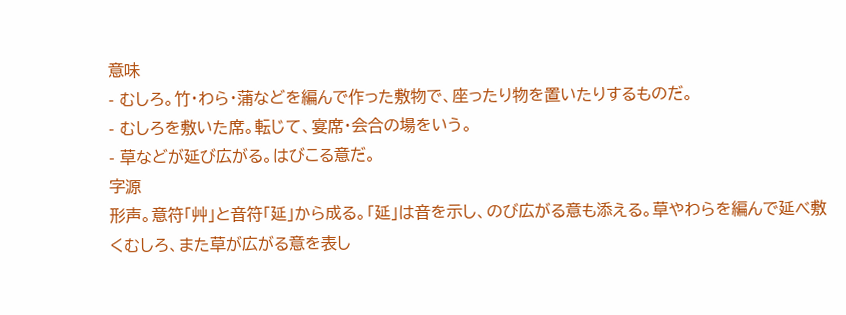意味
- むしろ。竹・わら・蒲などを編んで作った敷物で、座ったり物を置いたりするものだ。
- むしろを敷いた席。転じて、宴席・会合の場をいう。
- 草などが延び広がる。はびこる意だ。
字源
形声。意符「艸」と音符「延」から成る。「延」は音を示し、のび広がる意も添える。草やわらを編んで延べ敷くむしろ、また草が広がる意を表し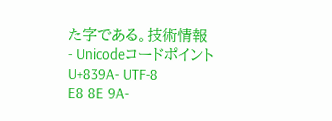た字である。技術情報
- Unicodeコードポイント
U+839A- UTF-8
E8 8E 9A-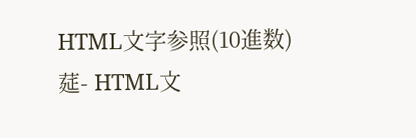HTML文字参照(10進数)
莚- HTML文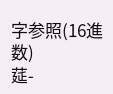字参照(16進数)
莚-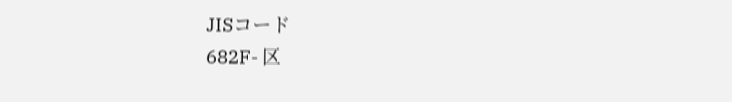JISコード
682F- 区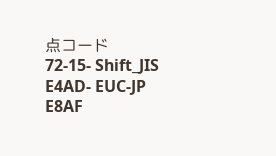点コード
72-15- Shift_JIS
E4AD- EUC-JP
E8AF